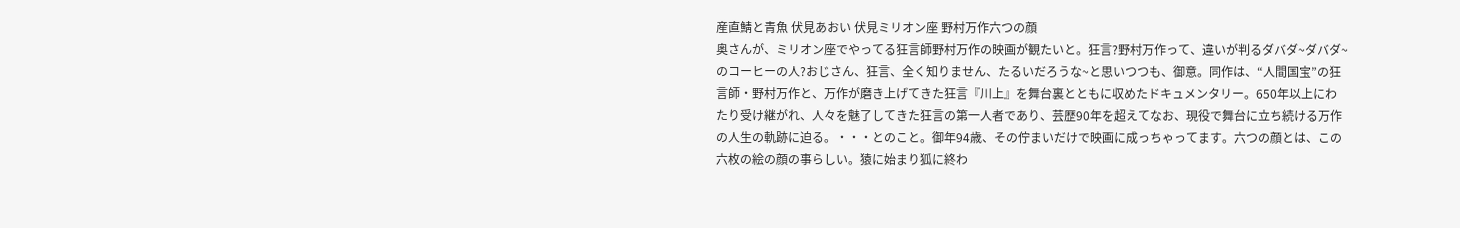産直鯖と青魚 伏見あおい 伏見ミリオン座 野村万作六つの顔
奥さんが、ミリオン座でやってる狂言師野村万作の映画が観たいと。狂言?野村万作って、違いが判るダバダ~ダバダ~のコーヒーの人?おじさん、狂言、全く知りません、たるいだろうな~と思いつつも、御意。同作は、“人間国宝”の狂言師・野村万作と、万作が磨き上げてきた狂言『川上』を舞台裏とともに収めたドキュメンタリー。650年以上にわたり受け継がれ、人々を魅了してきた狂言の第一人者であり、芸歴90年を超えてなお、現役で舞台に立ち続ける万作の人生の軌跡に迫る。・・・とのこと。御年94歳、その佇まいだけで映画に成っちゃってます。六つの顔とは、この六枚の絵の顔の事らしい。猿に始まり狐に終わ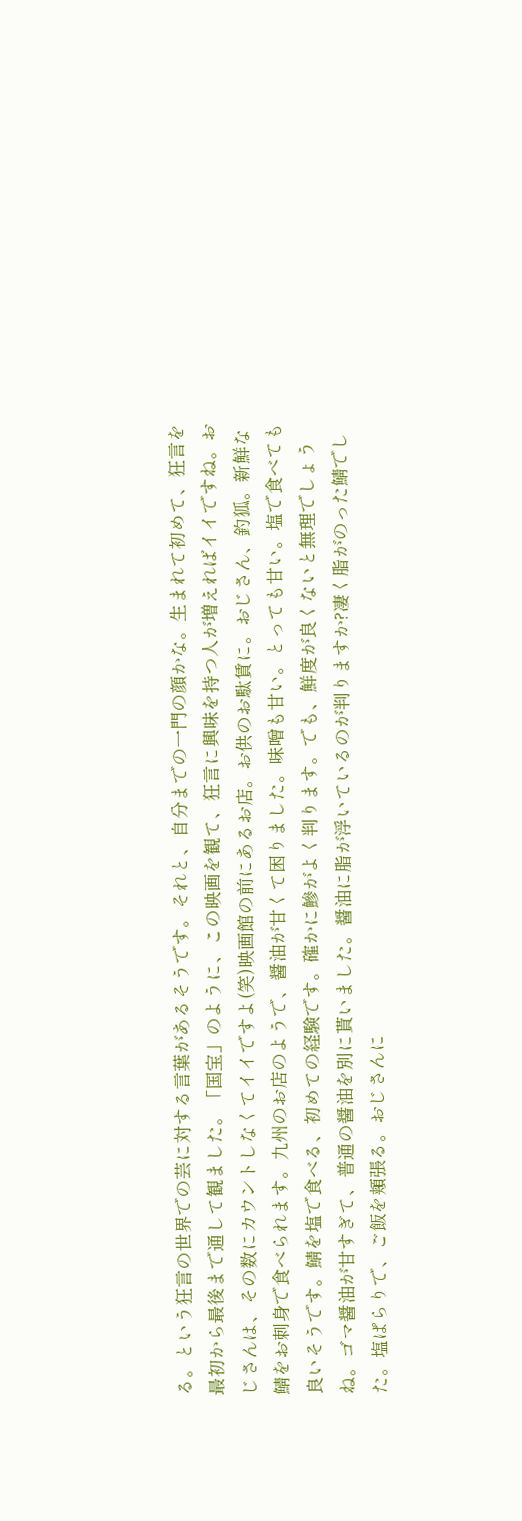る。という狂言の世界での芸に対する言葉があるそうです。それと、自分までの一門の顔かな。生まれて初めて、狂言を最初から最後まで通して観ました。「国宝」のように、この映画を観て、狂言に興味を持つ人が増えればイイですね。おじさんは、その数にカウントしなくてイイですよ(笑)映画館の前にあるお店。お供のお駄賃に。おじさん、釣狐。新鮮な鯖をお刺身で食べられます。九州のお店のようで、醤油が甘くて困りました。味噌も甘い。とっても甘い。塩で食べても良いそうです。鯖を塩で食べる、初めての経験です。確かに鰺がよく判ります。でも、鮮度が良くないと無理でしょうね。ゴマ醤油が甘すぎて、普通の醤油を別に貰いました。醤油に脂が浮いているのが判りますか?凄く脂がのった鯖でした。塩ぱらりで、ご飯を頬張る。おじさんに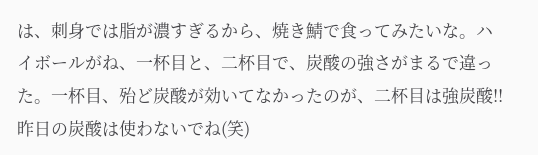は、刺身では脂が濃すぎるから、焼き鯖で食ってみたいな。ハイボールがね、一杯目と、二杯目で、炭酸の強さがまるで違った。一杯目、殆ど炭酸が効いてなかったのが、二杯目は強炭酸!!昨日の炭酸は使わないでね(笑)